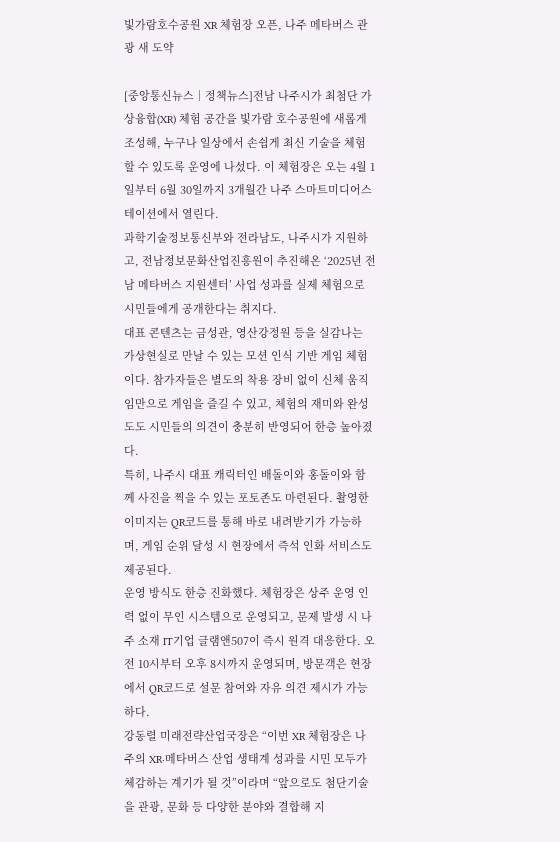빛가람호수공원 XR 체험장 오픈, 나주 메타버스 관광 새 도약

[중앙통신뉴스│정책뉴스]전남 나주시가 최첨단 가상융합(XR) 체험 공간을 빛가람 호수공원에 새롭게 조성해, 누구나 일상에서 손쉽게 최신 기술을 체험할 수 있도록 운영에 나섰다. 이 체험장은 오는 4월 1일부터 6월 30일까지 3개월간 나주 스마트미디어스테이션에서 열린다.
과학기술정보통신부와 전라남도, 나주시가 지원하고, 전남정보문화산업진흥원이 추진해온 ‘2025년 전남 메타버스 지원센터’ 사업 성과를 실제 체험으로 시민들에게 공개한다는 취지다.
대표 콘텐츠는 금성관, 영산강정원 등을 실감나는 가상현실로 만날 수 있는 모션 인식 기반 게임 체험이다. 참가자들은 별도의 착용 장비 없이 신체 움직임만으로 게임을 즐길 수 있고, 체험의 재미와 완성도도 시민들의 의견이 충분히 반영되어 한층 높아졌다.
특히, 나주시 대표 캐릭터인 배돌이와 홍돌이와 함께 사진을 찍을 수 있는 포토존도 마련된다. 촬영한 이미지는 QR코드를 통해 바로 내려받기가 가능하며, 게임 순위 달성 시 현장에서 즉석 인화 서비스도 제공된다.
운영 방식도 한층 진화했다. 체험장은 상주 운영 인력 없이 무인 시스템으로 운영되고, 문제 발생 시 나주 소재 IT기업 글램앤507이 즉시 원격 대응한다. 오전 10시부터 오후 8시까지 운영되며, 방문객은 현장에서 QR코드로 설문 참여와 자유 의견 제시가 가능하다.
강동렬 미래전략산업국장은 “이번 XR 체험장은 나주의 XR·메타버스 산업 생태계 성과를 시민 모두가 체감하는 계기가 될 것”이라며 “앞으로도 첨단기술을 관광, 문화 등 다양한 분야와 결합해 지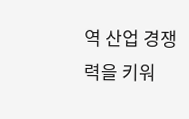역 산업 경쟁력을 키워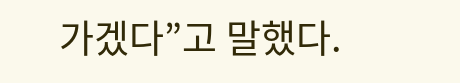가겠다”고 말했다.